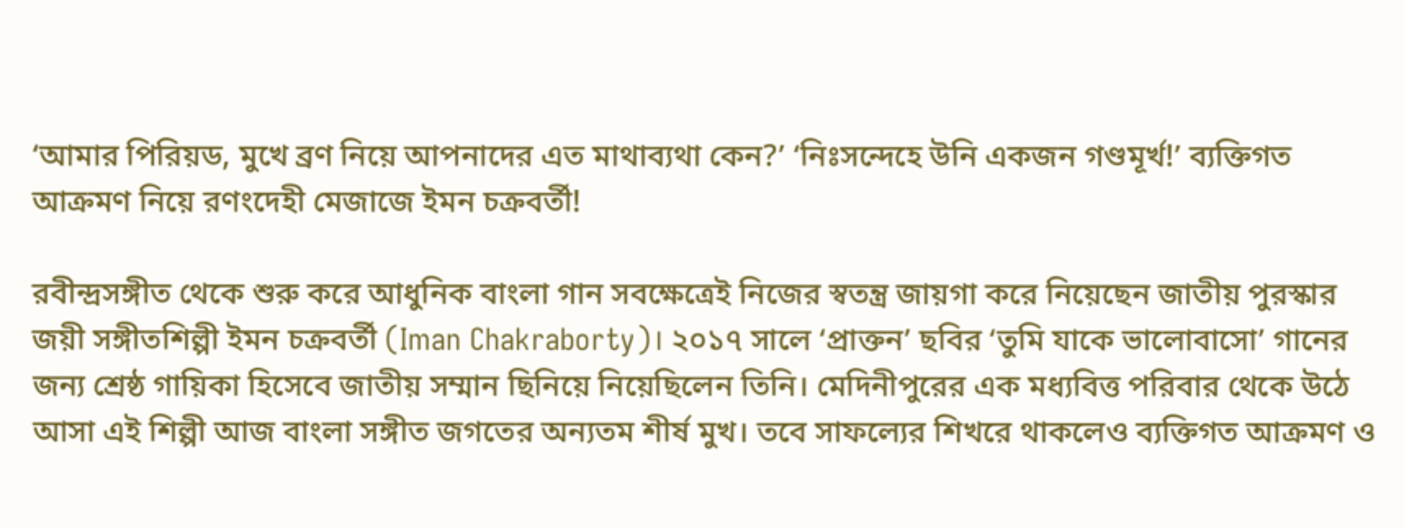‘আমার পিরিয়ড, মুখে ব্রণ নিয়ে আপনাদের এত মাথাব্যথা কেন?’ ‘নিঃসন্দেহে উনি একজন গণ্ডমূর্খ!’ ব্যক্তিগত আক্রমণ নিয়ে রণংদেহী মেজাজে ইমন চক্রবর্তী!

রবীন্দ্রসঙ্গীত থেকে শুরু করে আধুনিক বাংলা গান সবক্ষেত্রেই নিজের স্বতন্ত্র জায়গা করে নিয়েছেন জাতীয় পুরস্কার জয়ী সঙ্গীতশিল্পী ইমন চক্রবর্তী (Iman Chakraborty)। ২০১৭ সালে ‘প্রাক্তন’ ছবির ‘তুমি যাকে ভালোবাসো’ গানের জন্য শ্রেষ্ঠ গায়িকা হিসেবে জাতীয় সম্মান ছিনিয়ে নিয়েছিলেন তিনি। মেদিনীপুরের এক মধ্যবিত্ত পরিবার থেকে উঠে আসা এই শিল্পী আজ বাংলা সঙ্গীত জগতের অন্যতম শীর্ষ মুখ। তবে সাফল্যের শিখরে থাকলেও ব্যক্তিগত আক্রমণ ও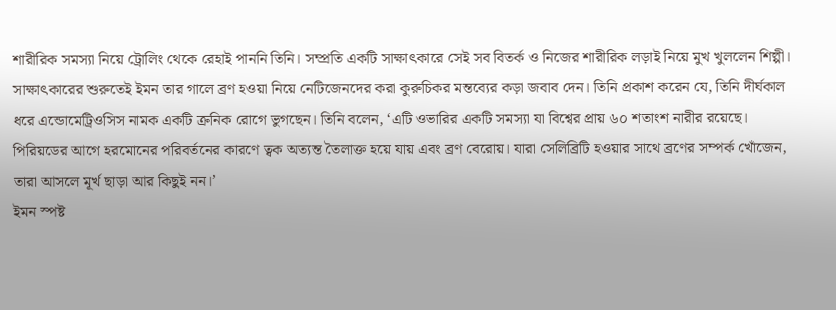শারীরিক সমস্যা নিয়ে ট্রোলিং থেকে রেহাই পাননি তিনি। সম্প্রতি একটি সাক্ষাৎকারে সেই সব বিতর্ক ও নিজের শারীরিক লড়াই নিয়ে মুখ খুললেন শিল্পী।
সাক্ষাৎকারের শুরুতেই ইমন তার গালে ব্রণ হওয়া নিয়ে নেটিজেনদের করা কুরুচিকর মন্তব্যের কড়া জবাব দেন। তিনি প্রকাশ করেন যে, তিনি দীর্ঘকাল ধরে এন্ডোমেট্রিওসিস নামক একটি ক্রনিক রোগে ভুগছেন। তিনি বলেন, ‘এটি ওভারির একটি সমস্যা যা বিশ্বের প্রায় ৬০ শতাংশ নারীর রয়েছে। পিরিয়ডের আগে হরমোনের পরিবর্তনের কারণে ত্বক অত্যন্ত তৈলাক্ত হয়ে যায় এবং ব্রণ বেরোয়। যারা সেলিব্রিটি হওয়ার সাথে ব্রণের সম্পর্ক খোঁজেন, তারা আসলে মূর্খ ছাড়া আর কিছুই নন।’
ইমন স্পষ্ট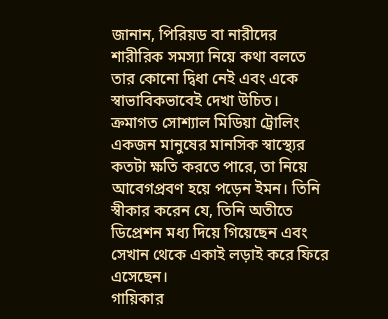জানান, পিরিয়ড বা নারীদের শারীরিক সমস্যা নিয়ে কথা বলতে তার কোনো দ্বিধা নেই এবং একে স্বাভাবিকভাবেই দেখা উচিত। ক্রমাগত সোশ্যাল মিডিয়া ট্রোলিং একজন মানুষের মানসিক স্বাস্থ্যের কতটা ক্ষতি করতে পারে, তা নিয়ে আবেগপ্রবণ হয়ে পড়েন ইমন। তিনি স্বীকার করেন যে, তিনি অতীতে ডিপ্রেশন মধ্য দিয়ে গিয়েছেন এবং সেখান থেকে একাই লড়াই করে ফিরে এসেছেন।
গায়িকার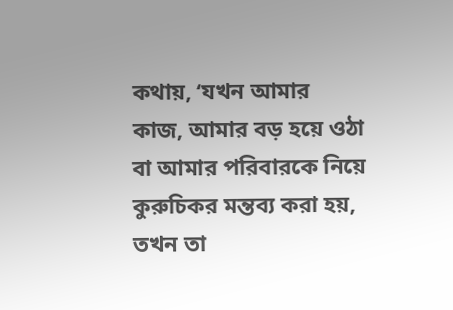কথায়, ‘যখন আমার কাজ, আমার বড় হয়ে ওঠা বা আমার পরিবারকে নিয়ে কুরুচিকর মন্তব্য করা হয়, তখন তা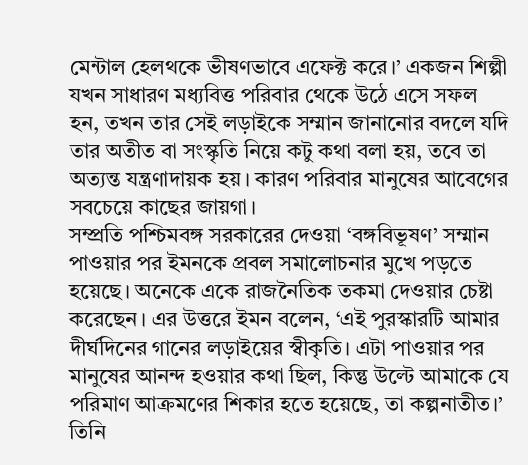মেন্টাল হেলথকে ভীষণভাবে এফেক্ট করে।’ একজন শিল্পী যখন সাধারণ মধ্যবিত্ত পরিবার থেকে উঠে এসে সফল হন, তখন তার সেই লড়াইকে সম্মান জানানোর বদলে যদি তার অতীত বা সংস্কৃতি নিয়ে কটু কথা বলা হয়, তবে তা অত্যন্ত যন্ত্রণাদায়ক হয়। কারণ পরিবার মানুষের আবেগের সবচেয়ে কাছের জায়গা।
সম্প্রতি পশ্চিমবঙ্গ সরকারের দেওয়া ‘বঙ্গবিভূষণ’ সম্মান পাওয়ার পর ইমনকে প্রবল সমালোচনার মুখে পড়তে হয়েছে। অনেকে একে রাজনৈতিক তকমা দেওয়ার চেষ্টা করেছেন। এর উত্তরে ইমন বলেন, ‘এই পুরস্কারটি আমার দীর্ঘদিনের গানের লড়াইয়ের স্বীকৃতি। এটা পাওয়ার পর মানুষের আনন্দ হওয়ার কথা ছিল, কিন্তু উল্টে আমাকে যে পরিমাণ আক্রমণের শিকার হতে হয়েছে, তা কল্পনাতীত।’ তিনি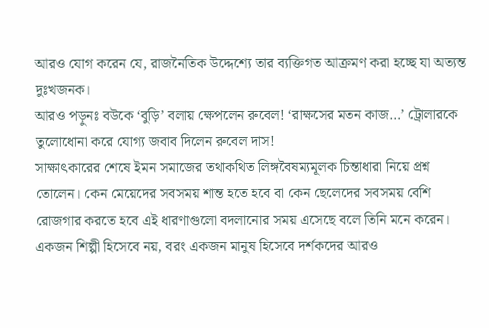আরও যোগ করেন যে, রাজনৈতিক উদ্দেশ্যে তার ব্যক্তিগত আক্রমণ করা হচ্ছে যা অত্যন্ত দুঃখজনক।
আরও পড়ুনঃ বউকে ‘বুড়ি’ বলায় ক্ষেপলেন রুবেল! ‘রাক্ষসের মতন কাজ…’ ট্রোলারকে তুলোধোনা করে যোগ্য জবাব দিলেন রুবেল দাস!
সাক্ষাৎকারের শেষে ইমন সমাজের তথাকথিত লিঙ্গবৈষম্যমূলক চিন্তাধারা নিয়ে প্রশ্ন তোলেন। কেন মেয়েদের সবসময় শান্ত হতে হবে বা কেন ছেলেদের সবসময় বেশি রোজগার করতে হবে এই ধারণাগুলো বদলানোর সময় এসেছে বলে তিনি মনে করেন। একজন শিল্পী হিসেবে নয়, বরং একজন মানুষ হিসেবে দর্শকদের আরও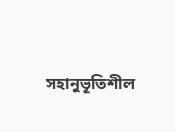সহানুভূতিশীল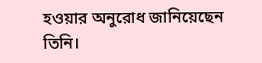হওয়ার অনুরোধ জানিয়েছেন তিনি।